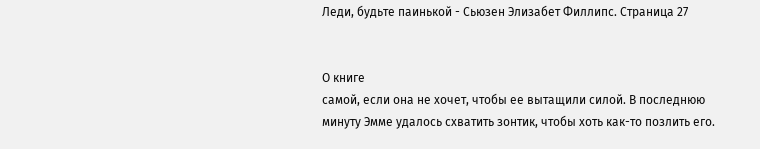Леди, будьте паинькой - Сьюзен Элизабет Филлипс. Страница 27


О книге
самой, если она не хочет, чтобы ее вытащили силой. В последнюю минуту Эмме удалось схватить зонтик, чтобы хоть как-то позлить его.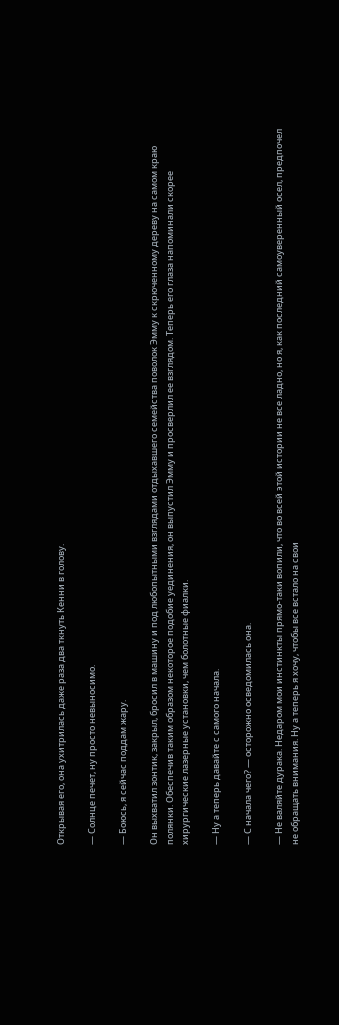Открывая его, она ухитрилась даже раза два ткнуть Кенни в голову.

— Солнце печет, ну просто невыносимо.

— Боюсь, я сейчас поддам жару.

Он выхватил зонтик, закрыл, бросил в машину и под любопытными взглядами отдыхавшего семейства поволок Эмму к скрюченному дереву на самом краю полянки. Обеспечив таким образом некоторое подобие уединения, он выпустил Эмму и просверлил ее взглядом. Теперь его глаза напоминали скорее хирургические лазерные установки, чем болотные фиалки.

— Ну а теперь давайте с самого начала.

— С начала чего? — осторожно осведомилась она.

— Не валяйте дурака. Недаром мои инстинкты прямо-таки вопили, что во всей этой истории не все ладно, но я, как последний самоуверенный осел, предпочел не обращать внимания. Ну а теперь я хочу, чтобы все встало на свои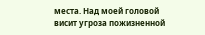места. Над моей головой висит угроза пожизненной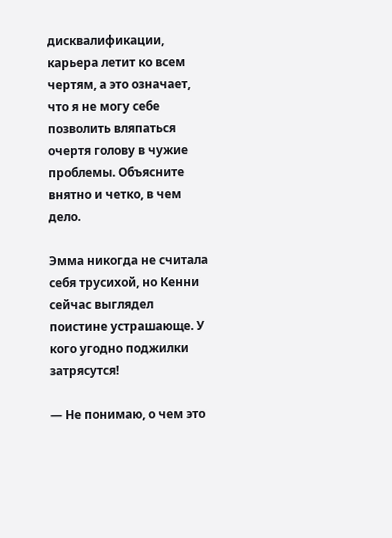дисквалификации, карьера летит ко всем чертям, а это означает, что я не могу себе позволить вляпаться очертя голову в чужие проблемы. Объясните внятно и четко, в чем дело.

Эмма никогда не считала себя трусихой, но Кенни сейчас выглядел поистине устрашающе. У кого угодно поджилки затрясутся!

— Не понимаю, о чем это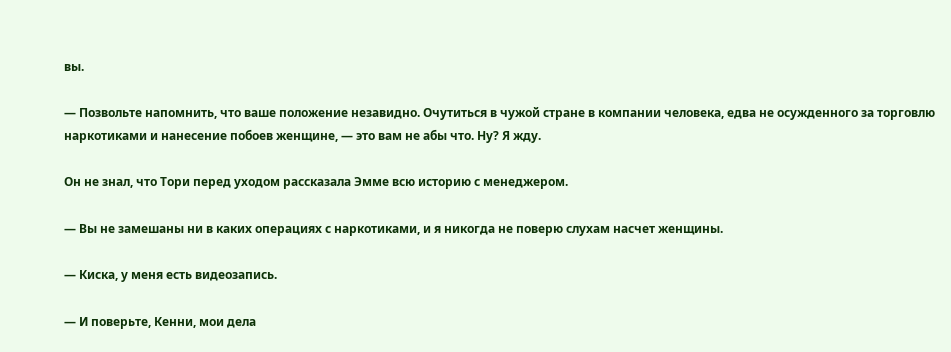вы.

— Позвольте напомнить, что ваше положение незавидно. Очутиться в чужой стране в компании человека, едва не осужденного за торговлю наркотиками и нанесение побоев женщине, — это вам не абы что. Ну? Я жду.

Он не знал, что Тори перед уходом рассказала Эмме всю историю с менеджером.

— Вы не замешаны ни в каких операциях с наркотиками, и я никогда не поверю слухам насчет женщины.

— Киска, у меня есть видеозапись.

— И поверьте, Кенни, мои дела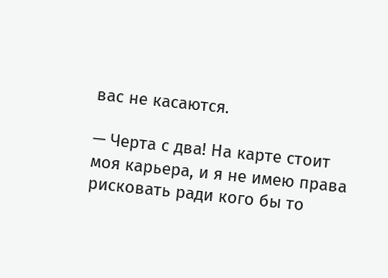вас не касаются.

— Черта с два! На карте стоит моя карьера, и я не имею права рисковать ради кого бы то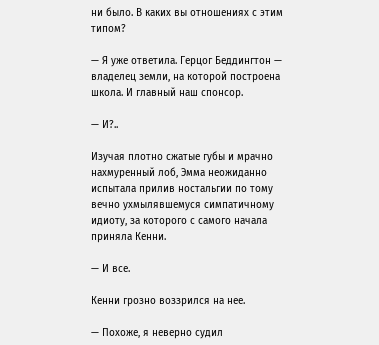ни было. В каких вы отношениях с этим типом?

— Я уже ответила. Герцог Беддингтон — владелец земли, на которой построена школа. И главный наш спонсор.

— И?..

Изучая плотно сжатые губы и мрачно нахмуренный лоб, Эмма неожиданно испытала прилив ностальгии по тому вечно ухмылявшемуся симпатичному идиоту, за которого с самого начала приняла Кенни.

— И все.

Кенни грозно воззрился на нее.

— Похоже, я неверно судил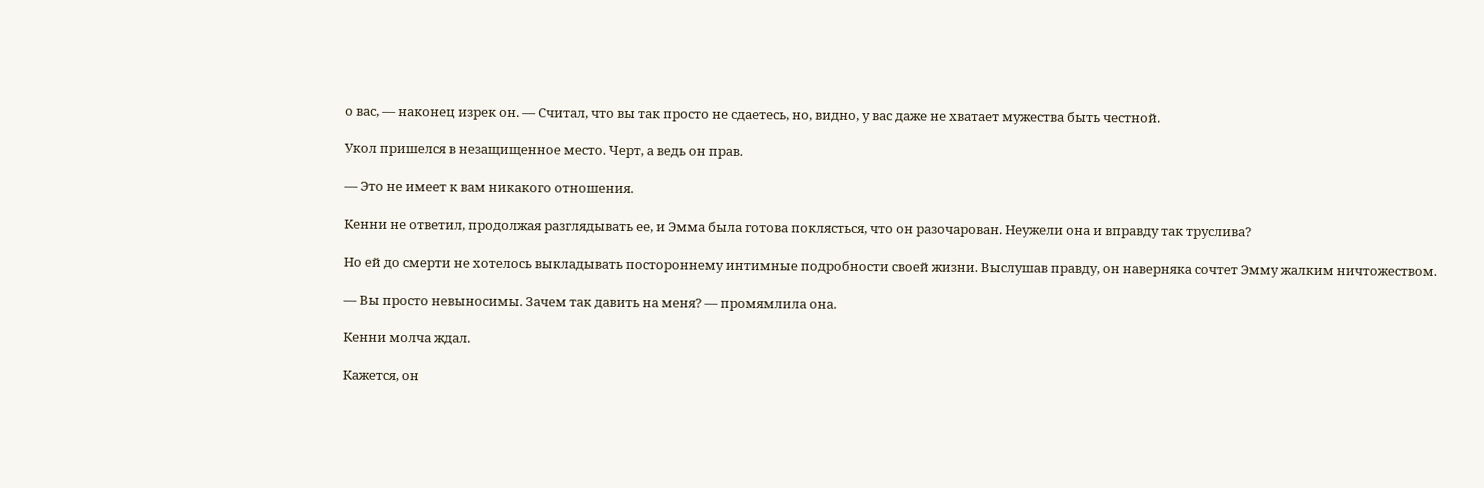о вас, — наконец изрек он. — Считал, что вы так просто не сдаетесь, но, видно, у вас даже не хватает мужества быть честной.

Укол пришелся в незащищенное место. Черт, а ведь он прав.

— Это не имеет к вам никакого отношения.

Кенни не ответил, продолжая разглядывать ее, и Эмма была готова поклясться, что он разочарован. Неужели она и вправду так труслива?

Но ей до смерти не хотелось выкладывать постороннему интимные подробности своей жизни. Выслушав правду, он наверняка сочтет Эмму жалким ничтожеством.

— Вы просто невыносимы. Зачем так давить на меня? — промямлила она.

Кенни молча ждал.

Кажется, он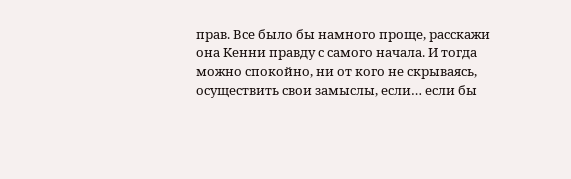прав. Все было бы намного проще, расскажи она Кенни правду с самого начала. И тогда можно спокойно, ни от кого не скрываясь, осуществить свои замыслы, если… если бы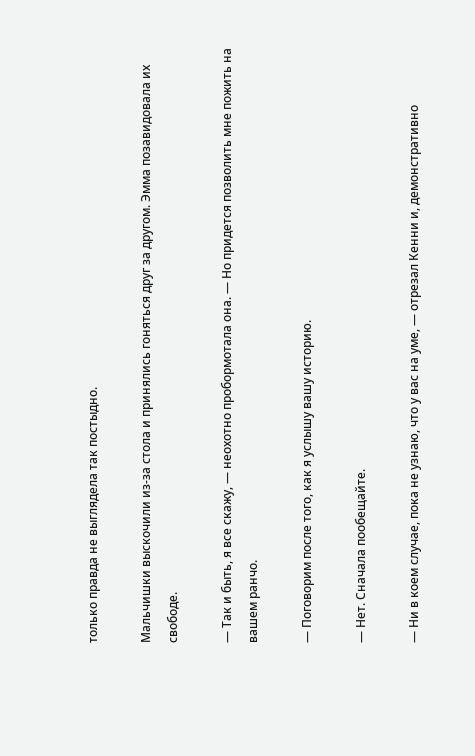только правда не выглядела так постыдно.

Мальчишки выскочили из-за стола и принялись гоняться друг за другом. Эмма позавидовала их свободе.

— Так и быть, я все скажу, — неохотно пробормотала она. — Но придется позволить мне пожить на вашем ранчо.

— Поговорим после того, как я услышу вашу историю.

— Нет. Сначала пообещайте.

— Ни в коем случае, пока не узнаю, что у вас на уме, — отрезал Кенни и, демонстративно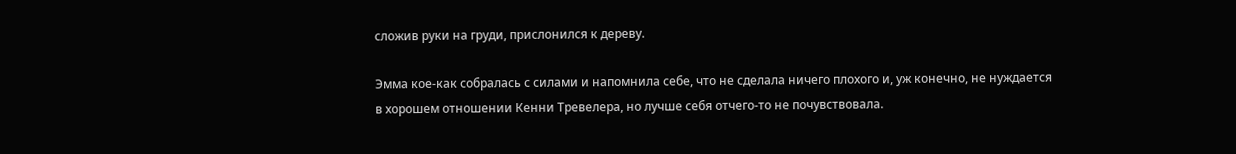сложив руки на груди, прислонился к дереву.

Эмма кое-как собралась с силами и напомнила себе, что не сделала ничего плохого и, уж конечно, не нуждается в хорошем отношении Кенни Тревелера, но лучше себя отчего-то не почувствовала.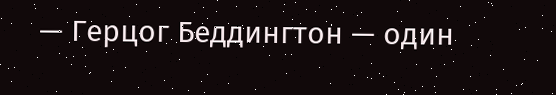— Герцог Беддингтон — один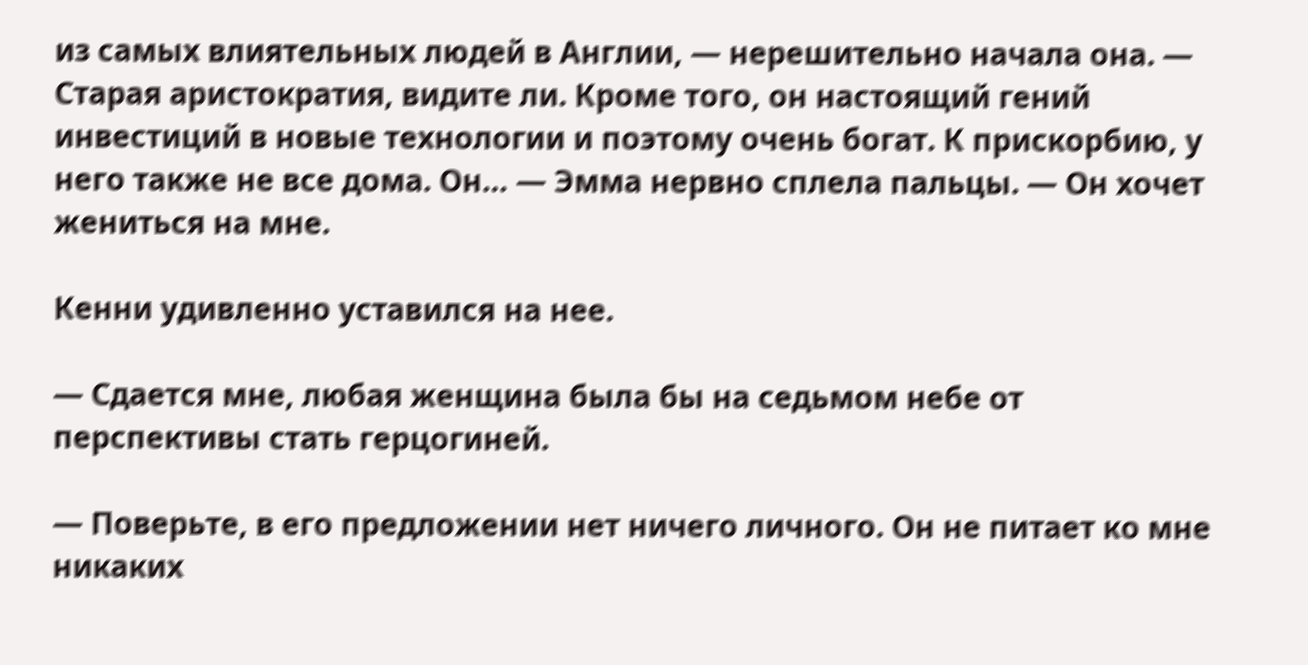из самых влиятельных людей в Англии, — нерешительно начала она. — Старая аристократия, видите ли. Кроме того, он настоящий гений инвестиций в новые технологии и поэтому очень богат. К прискорбию, у него также не все дома. Он… — Эмма нервно сплела пальцы. — Он хочет жениться на мне.

Кенни удивленно уставился на нее.

— Сдается мне, любая женщина была бы на седьмом небе от перспективы стать герцогиней.

— Поверьте, в его предложении нет ничего личного. Он не питает ко мне никаких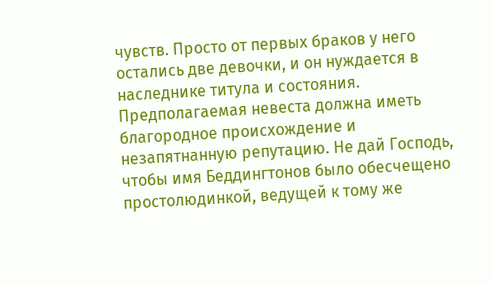чувств. Просто от первых браков у него остались две девочки, и он нуждается в наследнике титула и состояния. Предполагаемая невеста должна иметь благородное происхождение и незапятнанную репутацию. Не дай Господь, чтобы имя Беддингтонов было обесчещено простолюдинкой, ведущей к тому же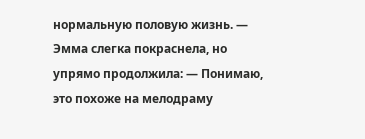нормальную половую жизнь. — Эмма слегка покраснела, но упрямо продолжила: — Понимаю, это похоже на мелодраму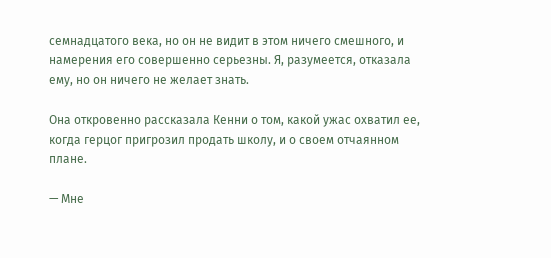семнадцатого века, но он не видит в этом ничего смешного, и намерения его совершенно серьезны. Я, разумеется, отказала ему, но он ничего не желает знать.

Она откровенно рассказала Кенни о том, какой ужас охватил ее, когда герцог пригрозил продать школу, и о своем отчаянном плане.

— Мне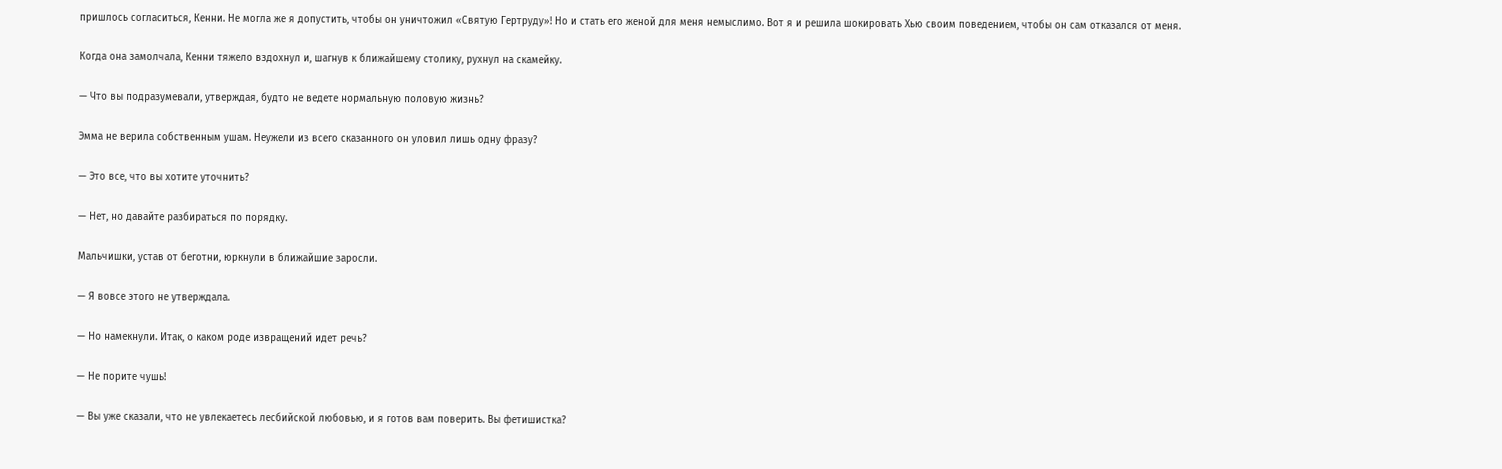пришлось согласиться, Кенни. Не могла же я допустить, чтобы он уничтожил «Святую Гертруду»! Но и стать его женой для меня немыслимо. Вот я и решила шокировать Хью своим поведением, чтобы он сам отказался от меня.

Когда она замолчала, Кенни тяжело вздохнул и, шагнув к ближайшему столику, рухнул на скамейку.

— Что вы подразумевали, утверждая, будто не ведете нормальную половую жизнь?

Эмма не верила собственным ушам. Неужели из всего сказанного он уловил лишь одну фразу?

— Это все, что вы хотите уточнить?

— Нет, но давайте разбираться по порядку.

Мальчишки, устав от беготни, юркнули в ближайшие заросли.

— Я вовсе этого не утверждала.

— Но намекнули. Итак, о каком роде извращений идет речь?

— Не порите чушь!

— Вы уже сказали, что не увлекаетесь лесбийской любовью, и я готов вам поверить. Вы фетишистка?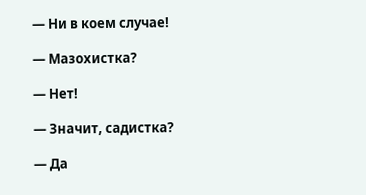— Ни в коем случае!

— Мазохистка?

— Нет!

— Значит, садистка?

— Да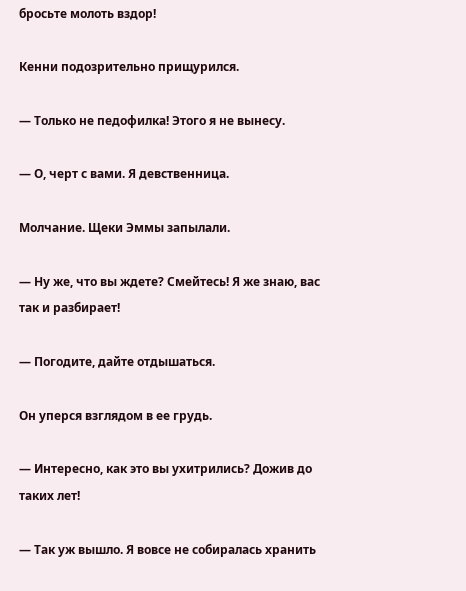бросьте молоть вздор!

Кенни подозрительно прищурился.

— Только не педофилка! Этого я не вынесу.

— О, черт с вами. Я девственница.

Молчание. Щеки Эммы запылали.

— Ну же, что вы ждете? Смейтесь! Я же знаю, вас так и разбирает!

— Погодите, дайте отдышаться.

Он уперся взглядом в ее грудь.

— Интересно, как это вы ухитрились? Дожив до таких лет!

— Так уж вышло. Я вовсе не собиралась хранить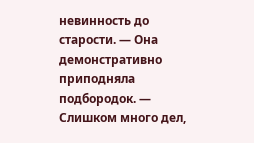невинность до старости. — Она демонстративно приподняла подбородок. — Слишком много дел,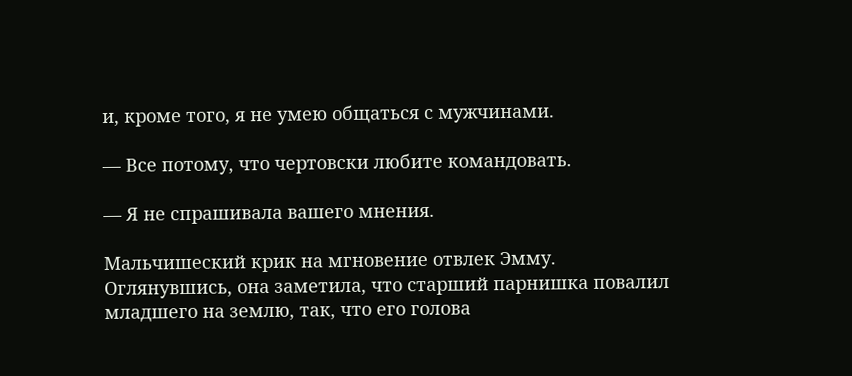и, кроме того, я не умею общаться с мужчинами.

— Все потому, что чертовски любите командовать.

— Я не спрашивала вашего мнения.

Мальчишеский крик на мгновение отвлек Эмму. Оглянувшись, она заметила, что старший парнишка повалил младшего на землю, так, что его голова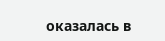оказалась в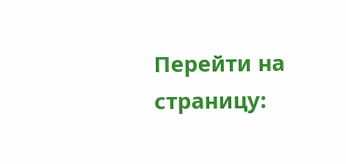Перейти на страницу: